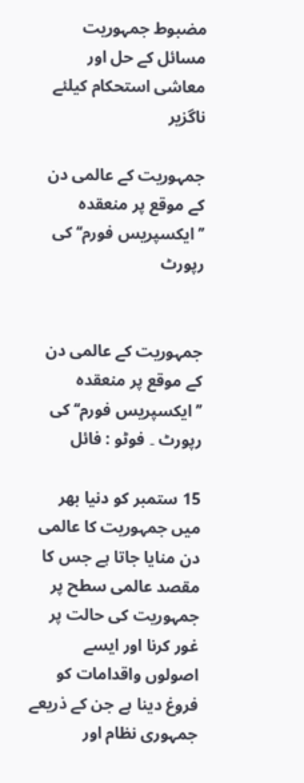مضبوط جمہوریت مسائل کے حل اور معاشی استحکام کیلئے ناگزیر

جمہوریت کے عالمی دن کے موقع پر منعقدہ ’’ایکسپریس فورم‘‘ کی رپورٹ


جمہوریت کے عالمی دن کے موقع پر منعقدہ ’’ایکسپریس فورم‘‘ کی رپورٹ ۔ فوٹو : فائل

15 ستمبر کو دنیا بھر میں جمہوریت کا عالمی دن منایا جاتا ہے جس کا مقصد عالمی سطح پر جمہوریت کی حالت پر غور کرنا اور ایسے اصولوں واقدامات کو فروغ دینا ہے جن کے ذریعے جمہوری نظام اور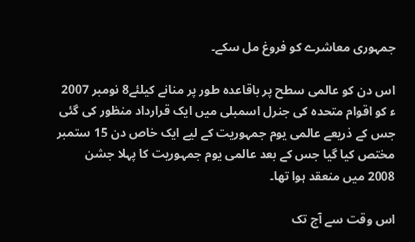جمہوری معاشرے کو فروغ مل سکے۔

اس دن کو عالمی سطح پر باقاعدہ طور پر منانے کیلئے8 نومبر 2007 ء کو اقوام متحدہ کی جنرل اسمبلی میں ایک قرارداد منظور کی گئی جس کے ذریعے عالمی یوم جمہوریت کے لیے ایک خاص دن 15 ستمبر مختص کیا گیا جس کے بعد عالمی یوم جمہوریت کا پہلا جشن 2008 میں منعقد ہوا تھا۔

اس وقت سے آج تک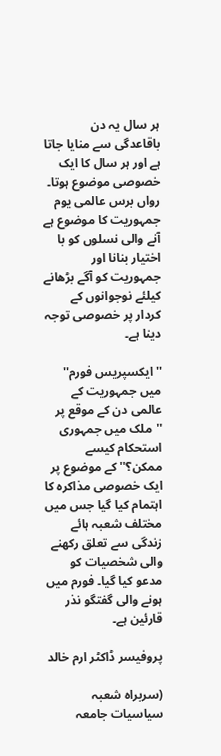ہر سال یہ دن باقاعدگی سے منایا جاتا ہے اور ہر سال کا ایک خصوصی موضوع ہوتا۔ رواں برس عالمی یوم جمہوریت کا موضوع ہے آنے والی نسلوں کو با اختیار بنانا اور جمہوریت کو آگے بڑھانے کیلئے نوجوانوں کے کردار پر خصوصی توجہ دینا ہے۔

''ایکسپریس فورم'' میں جمہوریت کے عالمی دن کے موقع پر ''ملک میں جمہوری استحکام کیسے ممکن؟'' کے موضوع پر ایک خصوصی مذاکرہ کا اہتمام کیا گیا جس میں مختلف شعبہ ہائے زندگی سے تعلق رکھنے والی شخصیات کو مدعو کیا گیا۔ فورم میں ہونے والی گفتگو نذر قارئین ہے۔

پروفیسر ڈاکٹر ارم خالد

(سربراہ شعبہ سیاسیات جامعہ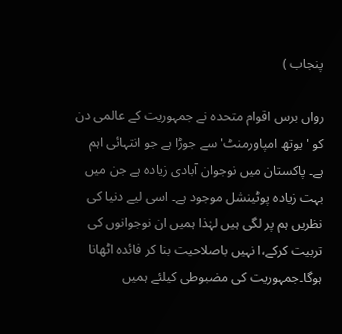پنجاب )

رواں برس اقوام متحدہ نے جمہوریت کے عالمی دن کو 'یوتھ امپاورمنٹ' سے جوڑا ہے جو انتہائی اہم ہے۔ پاکستان میں نوجوان آبادی زیادہ ہے جن میں بہت زیادہ پوٹینشل موجود ہے۔ اسی لیے دنیا کی نظریں ہم پر لگی ہیں لہٰذا ہمیں ان نوجوانوں کی تربیت کرکے،ا نہیں باصلاحیت بنا کر فائدہ اٹھانا ہوگا۔جمہوریت کی مضبوطی کیلئے ہمیں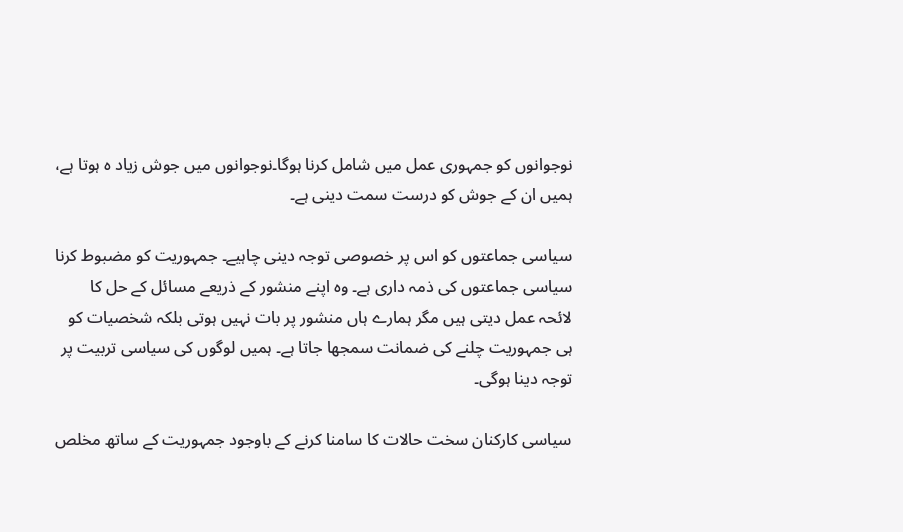نوجوانوں کو جمہوری عمل میں شامل کرنا ہوگا۔نوجوانوں میں جوش زیاد ہ ہوتا ہے، ہمیں ان کے جوش کو درست سمت دینی ہے۔

سیاسی جماعتوں کو اس پر خصوصی توجہ دینی چاہیے۔ جمہوریت کو مضبوط کرنا سیاسی جماعتوں کی ذمہ داری ہے۔ وہ اپنے منشور کے ذریعے مسائل کے حل کا لائحہ عمل دیتی ہیں مگر ہمارے ہاں منشور پر بات نہیں ہوتی بلکہ شخصیات کو ہی جمہوریت چلنے کی ضمانت سمجھا جاتا ہے۔ ہمیں لوگوں کی سیاسی تربیت پر توجہ دینا ہوگی۔

سیاسی کارکنان سخت حالات کا سامنا کرنے کے باوجود جمہوریت کے ساتھ مخلص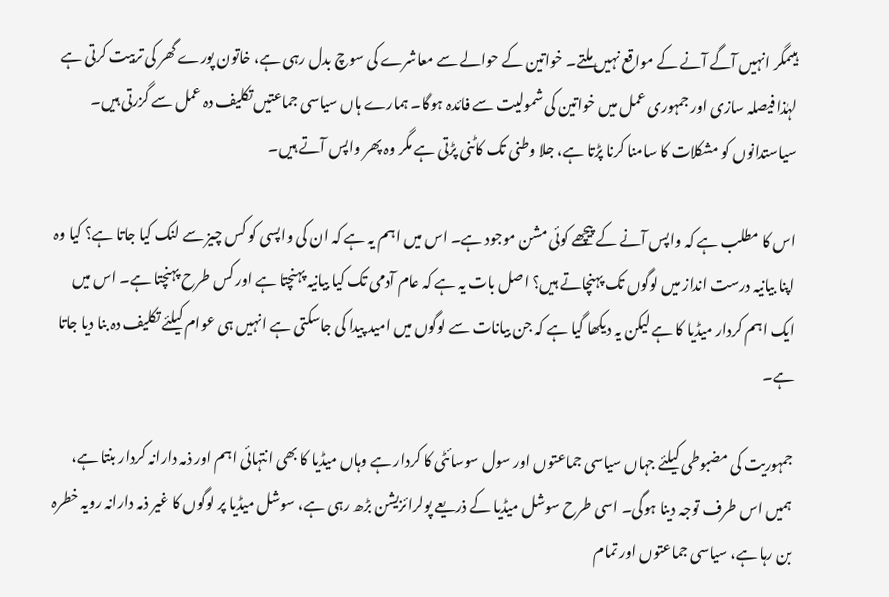ہیںمگر انہیں آگے آنے کے مواقع نہیں ملتے۔ خواتین کے حوالے سے معاشرے کی سوچ بدل رہی ہے، خاتون پورے گھر کی تربیت کرتی ہے لہٰذا فیصلہ سازی اور جمہوری عمل میں خواتین کی شمولیت سے فائدہ ہوگا۔ ہمارے ہاں سیاسی جماعتیں تکلیف دہ عمل سے گزرتی ہیں۔ سیاستدانوں کو مشکلات کا سامنا کرنا پڑتا ہے، جلا وطنی تک کاٹنی پڑتی ہے مگر وہ پھر واپس آتے ہیں۔

اس کا مطلب ہے کہ واپس آنے کے پیچھے کوئی مشن موجود ہے۔ اس میں اہم یہ ہے کہ ان کی واپسی کو کس چیز سے لنک کیا جاتا ہے؟ کیا وہ اپنا بیانیہ درست انداز میں لوگوں تک پہنچاتے ہیں؟ اصل بات یہ ہے کہ عام آدمی تک کیا بیانیہ پہنچتا ہے اور کس طرح پہنچتا ہے۔ اس میں ایک اہم کردار میڈیا کا ہے لیکن یہ دیکھا گیا ہے کہ جن بیانات سے لوگوں میں امید پیدا کی جاسکتی ہے انہیں ہی عوام کیلئے تکلیف دہ بنا دیا جاتا ہے۔

جمہوریت کی مضبوطی کیلئے جہاں سیاسی جماعتوں اور سول سوسائٹی کا کردار ہے وہاں میڈیا کا بھی انتہائی اہم اور ذمہ دارانہ کردار بنتا ہے، ہمیں اس طرف توجہ دینا ہوگی۔ اسی طرح سوشل میڈیا کے ذریعے پولرائزیشن بڑھ رہی ہے، سوشل میڈیا پر لوگوں کا غیر ذمہ دارانہ رویہ خطرہ بن رہا ہے، سیاسی جماعتوں اور تمام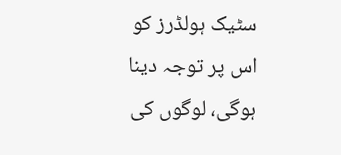سٹیک ہولڈرز کو اس پر توجہ دینا ہوگی، لوگوں کی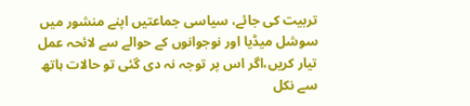تربیت کی جائے، سیاسی جماعتیں اپنے منشور میں سوشل میڈیا اور نوجوانوں کے حوالے سے لائحہ عمل تیار کریں،اگر اس پر توجہ نہ دی گئی تو حالات ہاتھ سے نکل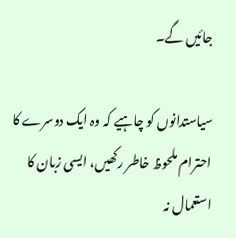جائیں گے۔

سیاستدانوں کو چاہیے کہ وہ ایک دوسرے کا احترام ملحوظ خاطر رکھیں، ایسی زبان کا استعمال نہ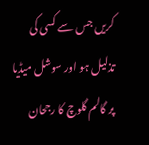کریں جس سے کسی کی تذلیل ہو اور سوشل میڈیا پر گالم گلوچ کا رجحان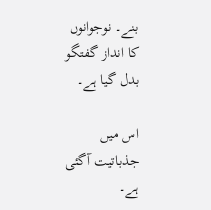بنے۔ نوجوانوں کا انداز گفتگو بدل گیا ہے۔

اس میں جذباتیت آگئی ہے۔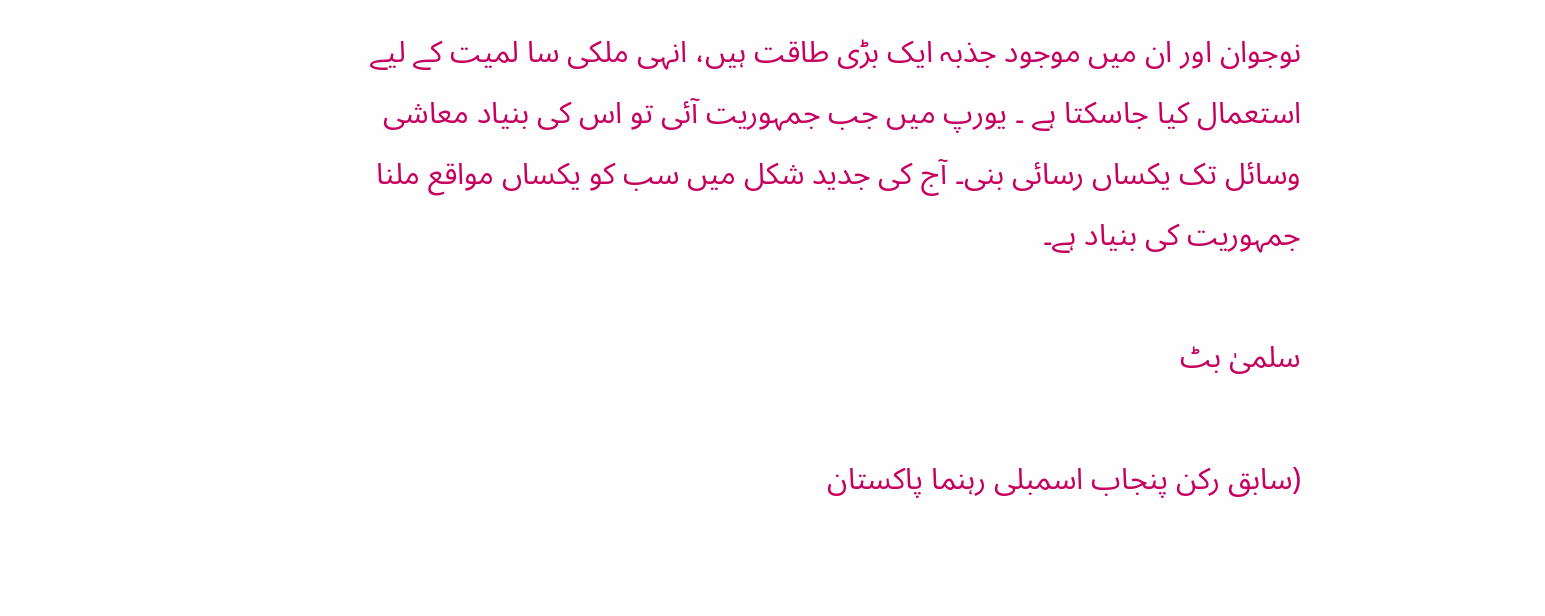نوجوان اور ان میں موجود جذبہ ایک بڑی طاقت ہیں، انہی ملکی سا لمیت کے لیے استعمال کیا جاسکتا ہے ۔ یورپ میں جب جمہوریت آئی تو اس کی بنیاد معاشی وسائل تک یکساں رسائی بنی۔ آج کی جدید شکل میں سب کو یکساں مواقع ملنا جمہوریت کی بنیاد ہے۔

سلمیٰ بٹ

(سابق رکن پنجاب اسمبلی رہنما پاکستان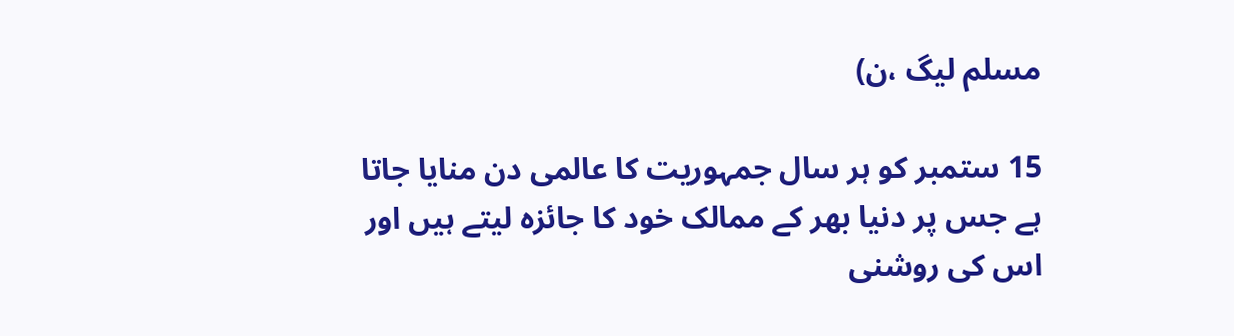مسلم لیگ ،ن)

15 ستمبر کو ہر سال جمہوریت کا عالمی دن منایا جاتا ہے جس پر دنیا بھر کے ممالک خود کا جائزہ لیتے ہیں اور اس کی روشنی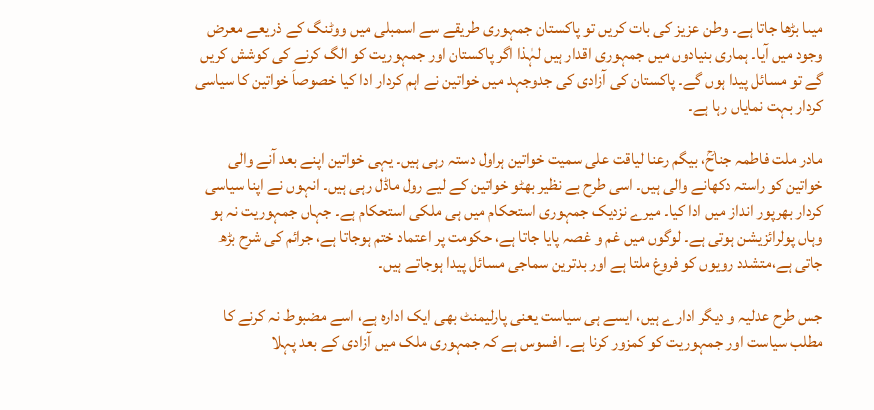میںا بڑھا جاتا ہے۔ وطن عزیز کی بات کریں تو پاکستان جمہوری طریقے سے اسمبلی میں ووٹنگ کے ذریعے معرض وجود میں آیا۔ ہماری بنیادوں میں جمہوری اقدار ہیں لہٰذا اگر پاکستان اور جمہوریت کو الگ کرنے کی کوشش کریں گے تو مسائل پیدا ہوں گے۔ پاکستان کی آزادی کی جدوجہد میں خواتین نے اہم کردار ادا کیا خصوصاَ خواتین کا سیاسی کردار بہت نمایاں رہا ہے۔

مادر ملت فاطمہ جناحؒ، بیگم رعنا لیاقت علی سمیت خواتین ہراول دستہ رہی ہیں۔ یہی خواتین اپنے بعد آنے والی خواتین کو راستہ دکھانے والی ہیں۔ اسی طرح بے نظیر بھٹو خواتین کے لیے رول ماڈل رہی ہیں۔ انہوں نے اپنا سیاسی کردار بھرپور انداز میں ادا کیا۔ میرے نزدیک جمہوری استحکام میں ہی ملکی استحکام ہے۔ جہاں جمہوریت نہ ہو وہاں پولرائزیشن ہوتی ہے۔ لوگوں میں غم و غصہ پایا جاتا ہے، حکومت پر اعتماد ختم ہوجاتا ہے، جرائم کی شرح بڑھ جاتی ہے،متشدد رویوں کو فروغ ملتا ہے اور بدترین سماجی مسائل پیدا ہوجاتے ہیں۔

جس طرح عدلیہ و دیگر ادارے ہیں، ایسے ہی سیاست یعنی پارلیمنٹ بھی ایک ادارہ ہے، اسے مضبوط نہ کرنے کا مطلب سیاست اور جمہوریت کو کمزور کرنا ہے۔ افسوس ہے کہ جمہوری ملک میں آزادی کے بعد پہلا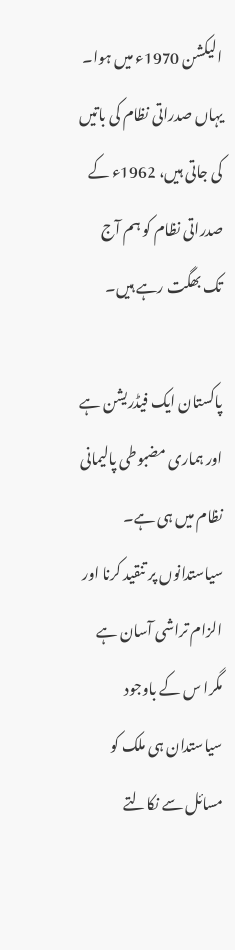الیکشن 1970ء میں ہوا۔ یہاں صدراتی نظام کی باتیں کی جاتی ہیں، 1962ء کے صدراتی نظام کو ہم آج تک بھگت رہے ہیں۔

پاکستان ایک فیڈریشن ہے اور ہماری مضبوطی پالیمانی نظام میں ہی ہے۔ سیاستدانوں پر تنقید کرنا اور الزام تراشی آسان ہے مگرا س کے باوجود سیاستدان ہی ملک کو مسائل سے نکالتے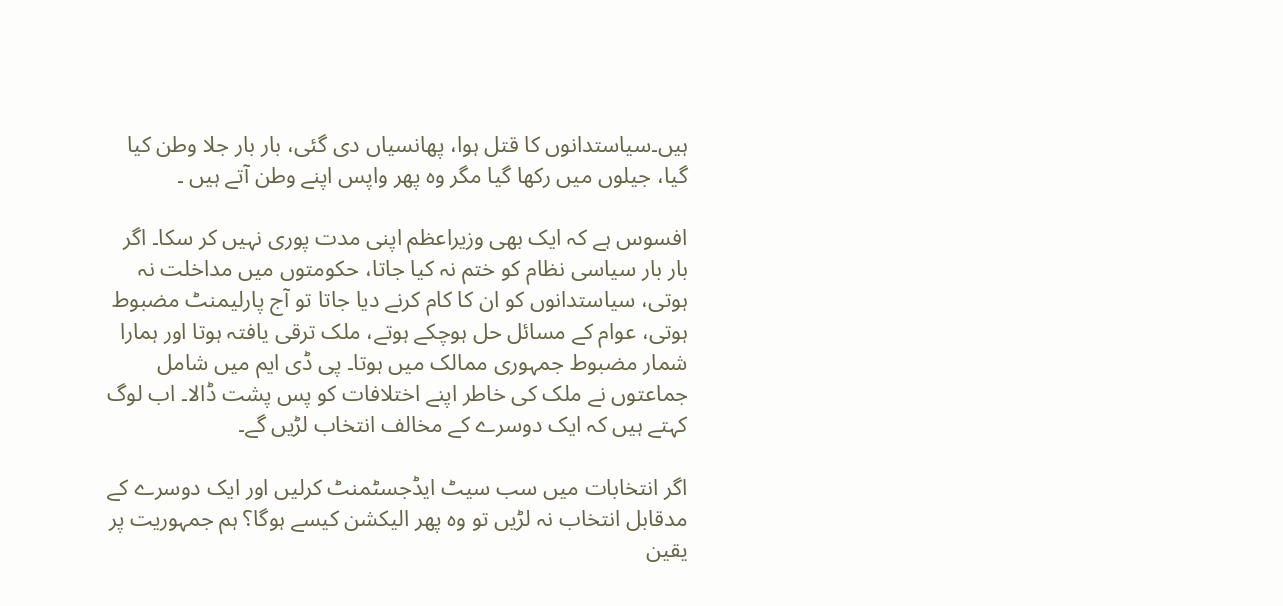ہیں۔سیاستدانوں کا قتل ہوا، پھانسیاں دی گئی، بار بار جلا وطن کیا گیا، جیلوں میں رکھا گیا مگر وہ پھر واپس اپنے وطن آتے ہیں ۔

افسوس ہے کہ ایک بھی وزیراعظم اپنی مدت پوری نہیں کر سکا۔ اگر بار بار سیاسی نظام کو ختم نہ کیا جاتا، حکومتوں میں مداخلت نہ ہوتی، سیاستدانوں کو ان کا کام کرنے دیا جاتا تو آج پارلیمنٹ مضبوط ہوتی، عوام کے مسائل حل ہوچکے ہوتے، ملک ترقی یافتہ ہوتا اور ہمارا شمار مضبوط جمہوری ممالک میں ہوتا۔ پی ڈی ایم میں شامل جماعتوں نے ملک کی خاطر اپنے اختلافات کو پس پشت ڈالا۔ اب لوگ کہتے ہیں کہ ایک دوسرے کے مخالف انتخاب لڑیں گے۔

اگر انتخابات میں سب سیٹ ایڈجسٹمنٹ کرلیں اور ایک دوسرے کے مدقابل انتخاب نہ لڑیں تو وہ پھر الیکشن کیسے ہوگا؟ ہم جمہوریت پر یقین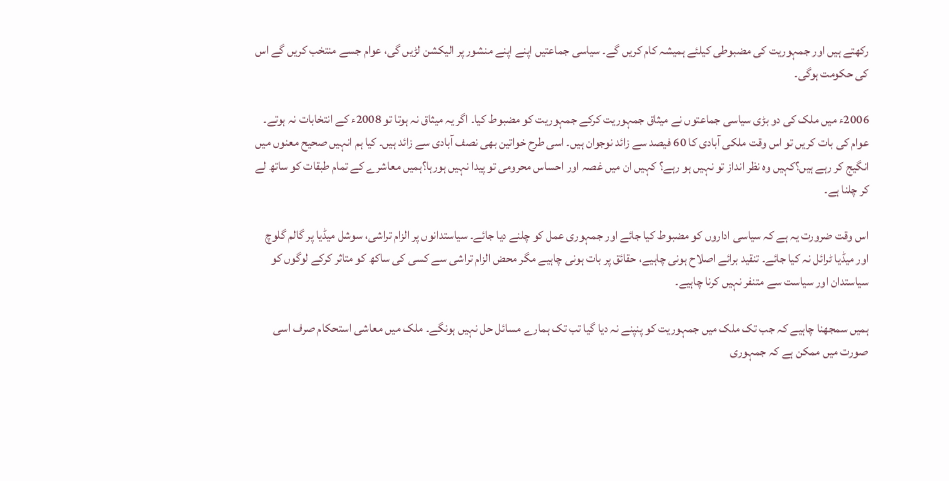رکھتے ہیں اور جمہوریت کی مضبوطی کیلئے ہمیشہ کام کریں گے۔ سیاسی جماعتیں اپنے اپنے منشور پر الیکشن لڑیں گی، عوام جسے منتخب کریں گے اس کی حکومت ہوگی۔

2006ء میں ملک کی دو بڑی سیاسی جماعتوں نے میثاق جمہوریت کرکے جمہوریت کو مضبوط کیا۔ اگر یہ میثاق نہ ہوتا تو 2008ء کے انتخابات نہ ہوتے۔ عوام کی بات کریں تو اس وقت ملکی آبادی کا 60 فیصد سے زائد نوجوان ہیں۔ اسی طرح خواتین بھی نصف آبادی سے زائد ہیں۔ کیا ہم انہیں صحیح معنوں میں انگیج کر رہے ہیں؟کہیں وہ نظر انداز تو نہیں ہو رہے؟ کہیں ان میں غصہ اور احساس محرومی تو پیدا نہیں ہورہا؟ہمیں معاشرے کے تمام طبقات کو ساتھ لے کر چلنا ہے۔

اس وقت ضرورت یہ ہے کہ سیاسی اداروں کو مضبوط کیا جائے اور جمہوری عمل کو چلنے دیا جائے۔ سیاستدانوں پر الزام تراشی، سوشل میڈیا پر گالم گلوچ اور میڈیا ٹرائل نہ کیا جائے۔ تنقید برائے اصلاح ہونی چاہیے، حقائق پر بات ہونی چاہیے مگر محض الزام تراشی سے کسی کی ساکھ کو متاثر کرکے لوگوں کو سیاستدان اور سیاست سے متنفر نہیں کرنا چاہیے۔

ہمیں سمجھنا چاہیے کہ جب تک ملک میں جمہوریت کو پنپنے نہ دیا گیا تب تک ہمارے مسائل حل نہیں ہونگے۔ ملک میں معاشی استحکام صرف اسی صورت میں ممکن ہے کہ جمہوری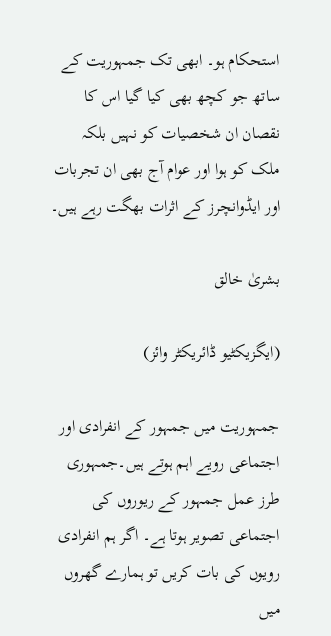استحکام ہو۔ ابھی تک جمہوریت کے ساتھ جو کچھ بھی کیا گیا اس کا نقصان ان شخصیات کو نہیں بلکہ ملک کو ہوا اور عوام آج بھی ان تجربات اور ایڈوانچرز کے اثرات بھگت رہے ہیں۔

بشریٰ خالق

(ایگزیکٹیو ڈائریکٹر وائز)

جمہوریت میں جمہور کے انفرادی اور اجتماعی رویے اہم ہوتے ہیں۔جمہوری طرز عمل جمہور کے ریوروں کی اجتماعی تصویر ہوتا ہے۔ اگر ہم انفرادی رویوں کی بات کریں تو ہمارے گھروں میں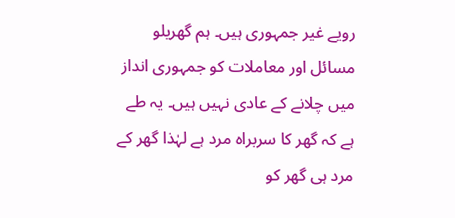رویے غیر جمہوری ہیں۔ ہم گھریلو مسائل اور معاملات کو جمہوری انداز میں چلانے کے عادی نہیں ہیں۔ یہ طے ہے کہ گھر کا سربراہ مرد ہے لہٰذا گھر کے مرد ہی گھر کو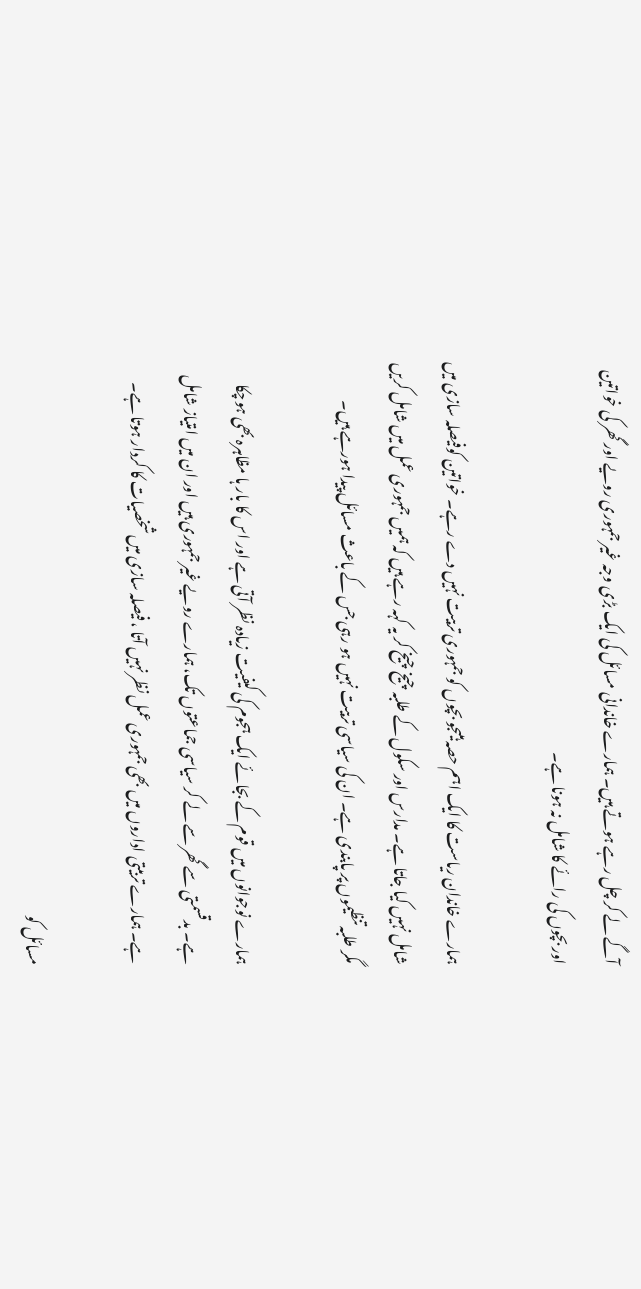آگے لے کر چل رہے ہوتے ہیں۔ ہمارے خاندانی مسائل کی ایک بڑی وجہ غیر جمہوری رویے اور گھر کی خواتین اور بچوں کی رائے کا شامل نہ ہونا ہے۔

ہمارے خاندان ریاست کا ایک اہم حصہ ہیںجو بچوں کو جمہوری تربیت نہیں دے رہے۔ خواتین کوفیصلہ سازی میں شامل نہیں کیا جاتا ہے۔ مدارس اور سکول کے طلبہ چیخ چیخ کر یہ کہہ رہے ہیں کہ ہمیں جمہوری عمل میں شامل کریں مگر طلبہ تنظیموں پر پابندی ہے۔ ان کی سیاسی تربیت نہیں ہو رہی جس کے باعث مسائل پیدا ہورہے ہیں۔

ہمارے نوجوانوں میں قوم کے بجائے ایک ہجوم کی کیفیت زیادہ نظر آتی ہے اور اس کا بار ہا مظاہرہ بھی ہوچکا ہے۔ بدقسمتی سے گھر سے لے کر سیاسی جماعتوں تک، ہمارے رویے غیر جمہوری ہیں اور ان میں امتیاز شامل ہے۔ ہمارے تربیتی اداروں میں بھی جمہوری عمل نظر نہیں آتا ، فیصلہ سازی میں شخصیات کا کردار ہوتا ہے۔

مسائل کو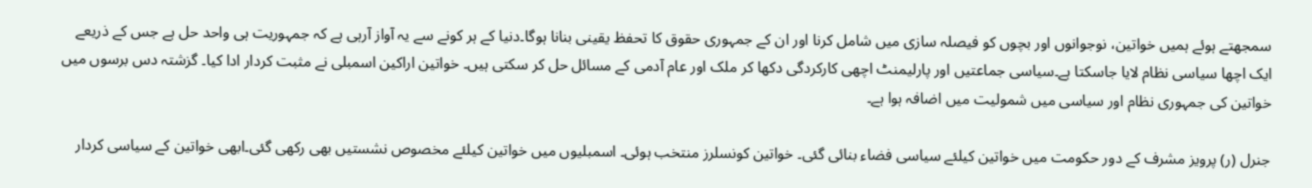سمجھتے ہوئے ہمیں خواتین، نوجوانوں اور بچوں کو فیصلہ سازی میں شامل کرنا اور ان کے جمہوری حقوق کا تحفظ یقینی بنانا ہوگا۔دنیا کے ہر کونے سے یہ آواز آرہی ہے کہ جمہوریت ہی واحد حل ہے جس کے ذریعے ایک اچھا سیاسی نظام لایا جاسکتا ہے۔سیاسی جماعتیں اور پارلیمنٹ اچھی کارکردگی دکھا کر ملک اور عام آدمی کے مسائل حل کر سکتی ہیں۔ خواتین اراکین اسمبلی نے مثبت کردار ادا کیا۔ گزشتہ دس برسوں میں خواتین کی جمہوری نظام اور سیاسی میں شمولیت میں اضافہ ہوا ہے۔

جنرل (ر) پرویز مشرف کے دور حکومت میں خواتین کیلئے سیاسی فضاء بنائی گئی۔ خواتین کونسلرز منتخب ہوئی۔ اسمبلیوں میں خواتین کیلئے مخصوص نشستیں بھی رکھی گئی۔ابھی خواتین کے سیاسی کردار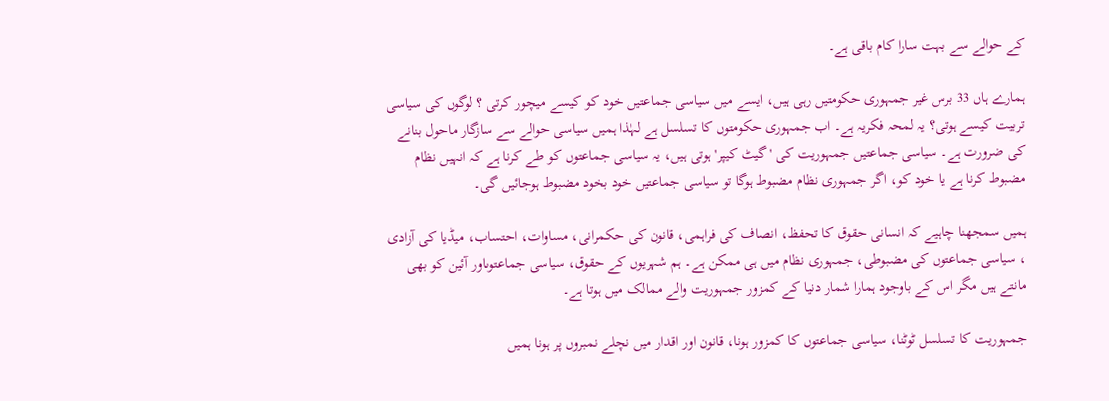کے حوالے سے بہت سارا کام باقی ہے۔

ہمارے ہاں 33 برس غیر جمہوری حکومتیں رہی ہیں، ایسے میں سیاسی جماعتیں خود کو کیسے میچور کرتی ؟ لوگوں کی سیاسی تربیت کیسے ہوتی؟ یہ لمحہ فکریہ ہے۔ اب جمہوری حکومتوں کا تسلسل ہے لہٰذا ہمیں سیاسی حوالے سے سازگار ماحول بنانے کی ضرورت ہے۔ سیاسی جماعتیں جمہوریت کی 'گیٹ کیپر' ہوتی ہیں، یہ سیاسی جماعتوں کو طے کرنا ہے کہ انہیں نظام مضبوط کرنا ہے یا خود کو، اگر جمہوری نظام مضبوط ہوگا تو سیاسی جماعتیں خود بخود مضبوط ہوجائیں گی۔

ہمیں سمجھنا چاہیے کہ انسانی حقوق کا تحفظ، انصاف کی فراہمی، قانون کی حکمرانی، مساوات، احتساب، میڈیا کی آزادی ، سیاسی جماعتوں کی مضبوطی، جمہوری نظام میں ہی ممکن ہے۔ ہم شہریوں کے حقوق، سیاسی جماعتوںاور آئین کو بھی مانتے ہیں مگر اس کے باوجود ہمارا شمار دنیا کے کمزور جمہوریت والے ممالک میں ہوتا ہے۔

جمہوریت کا تسلسل ٹوٹنا، سیاسی جماعتوں کا کمزور ہونا، قانون اور اقدار میں نچلے نمبروں پر ہونا ہمیں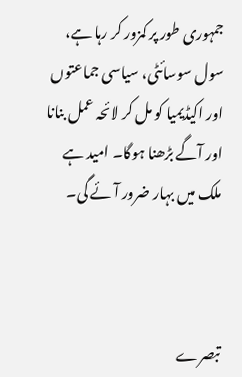جمہوری طور پر کمزور کر رہا ہے، سول سوسائٹی، سیاسی جماعتوں اور اکیڈیمیا کو مل کر لائحہ عمل بنانا اور آگے بڑھنا ہوگا۔ امید ہے ملک میں بہار ضرور آئے گی۔



تبصرے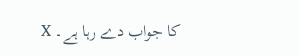کا جواب دے رہا ہے۔ X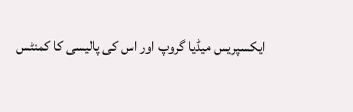ایکسپریس میڈیا گروپ اور اس کی پالیسی کا کمنٹس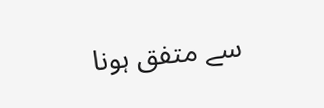سے متفق ہونا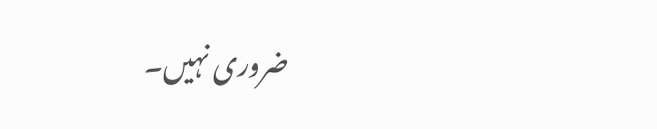ضروری نہیں۔